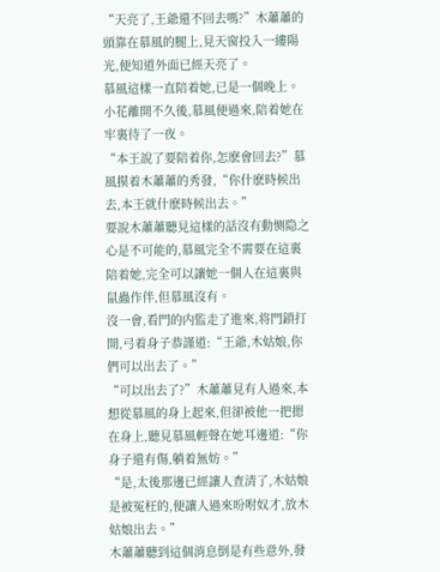“天亮了,王爺還不回去嗎?”木蕭蕭的頭靠在慕風的腿上,見天窗投入一縷陽光,便知道外面已經天亮了。
慕風這樣一直陪着她,已是一個晚上。
小花離開不久後,慕風便過來,陪着她在牢裏待了一夜。
“本王說了要陪着你,怎麽會回去?”慕風摸着木蕭蕭的秀發,“你什麽時候出去,本王就什麽時候出去。”
要說木蕭蕭聽見這樣的話沒有動恻隐之心是不可能的,慕風完全不需要在這裏陪着她,完全可以讓她一個人在這裏與鼠蟲作伴,但慕風沒有。
沒一會,看門的内監走了進來,将門鎖打開,弓着身子恭謹道:“王爺,木姑娘,你們可以出去了。”
“可以出去了?”木蕭蕭見有人過來,本想從慕風的身上起來,但卻被他一把摁在身上,聽見慕風輕聲在她耳邊道:“你身子還有傷,躺着無妨。”
“是,太後那邊已經讓人查清了,木姑娘是被冤枉的,便讓人過來吩咐奴才,放木姑娘出去。”
木蕭蕭聽到這個消息倒是有些意外,發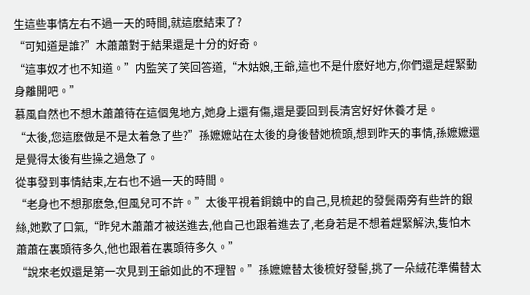生這些事情左右不過一天的時間,就這麽結束了?
“可知道是誰?”木蕭蕭對于結果還是十分的好奇。
“這事奴才也不知道。”内監笑了笑回答道,“木姑娘,王爺,這也不是什麽好地方,你們還是趕緊動身離開吧。”
慕風自然也不想木蕭蕭待在這個鬼地方,她身上還有傷,還是要回到長清宮好好休養才是。
“太後,您這麽做是不是太着急了些?”孫嬷嬷站在太後的身後替她梳頭,想到昨天的事情,孫嬷嬷還是覺得太後有些操之過急了。
從事發到事情結束,左右也不過一天的時間。
“老身也不想那麽急,但風兒可不許。”太後平視着銅鏡中的自己,見梳起的發鬓兩旁有些許的銀絲,她歎了口氣,“昨兒木蕭蕭才被送進去,他自己也跟着進去了,老身若是不想着趕緊解決,隻怕木蕭蕭在裏頭待多久,他也跟着在裏頭待多久。”
“說來老奴還是第一次見到王爺如此的不理智。”孫嬷嬷替太後梳好發髻,挑了一朵絨花準備替太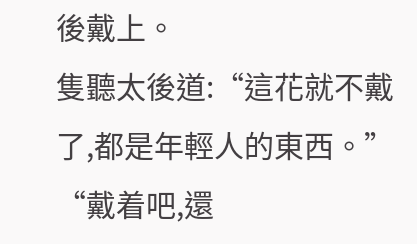後戴上。
隻聽太後道:“這花就不戴了,都是年輕人的東西。”
“戴着吧,還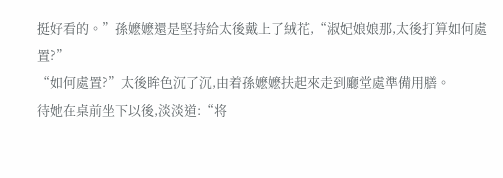挺好看的。”孫嬷嬷還是堅持給太後戴上了絨花,“淑妃娘娘那,太後打算如何處置?”
“如何處置?”太後眸色沉了沉,由着孫嬷嬷扶起來走到廳堂處準備用膳。
待她在桌前坐下以後,淡淡道:“将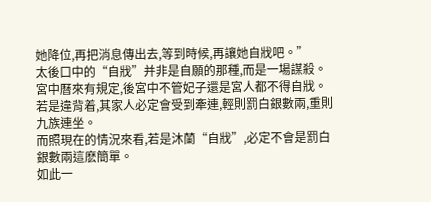她降位,再把消息傳出去,等到時候,再讓她自戕吧。”
太後口中的“自戕”并非是自願的那種,而是一場謀殺。
宮中曆來有規定,後宮中不管妃子還是宮人都不得自戕。若是違背着,其家人必定會受到牽連,輕則罰白銀數兩,重則九族連坐。
而照現在的情況來看,若是沐蘭“自戕”,必定不會是罰白銀數兩這麽簡單。
如此一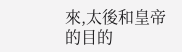來,太後和皇帝的目的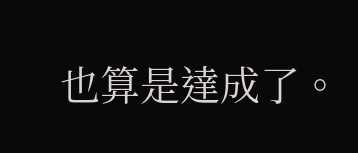也算是達成了。